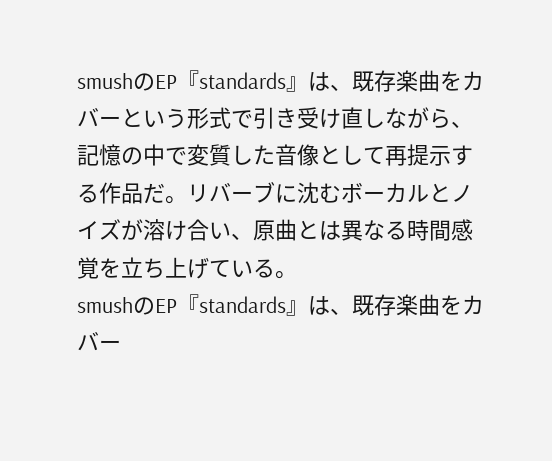smushのEP『standards』は、既存楽曲をカバーという形式で引き受け直しながら、記憶の中で変質した音像として再提示する作品だ。リバーブに沈むボーカルとノイズが溶け合い、原曲とは異なる時間感覚を立ち上げている。
smushのEP『standards』は、既存楽曲をカバー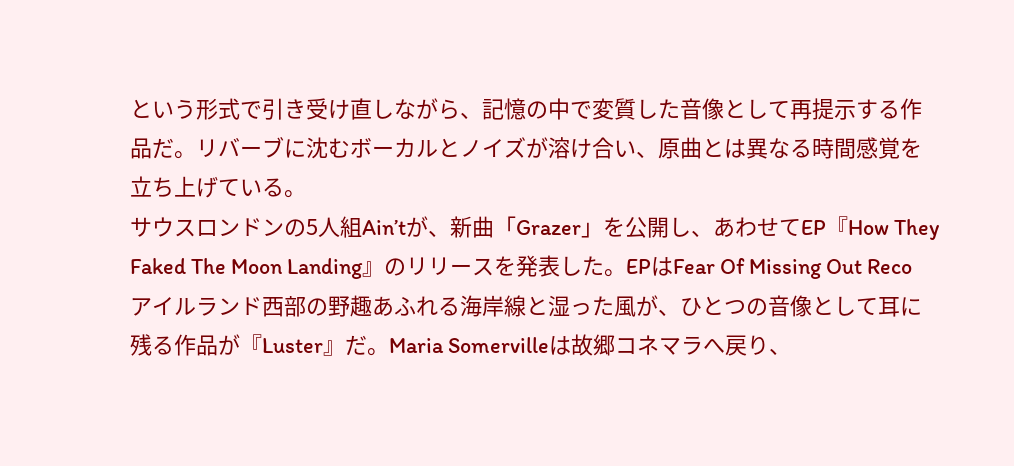という形式で引き受け直しながら、記憶の中で変質した音像として再提示する作品だ。リバーブに沈むボーカルとノイズが溶け合い、原曲とは異なる時間感覚を立ち上げている。
サウスロンドンの5人組Ain’tが、新曲「Grazer」を公開し、あわせてEP『How They Faked The Moon Landing』のリリースを発表した。EPはFear Of Missing Out Reco
アイルランド西部の野趣あふれる海岸線と湿った風が、ひとつの音像として耳に残る作品が『Luster』だ。Maria Somervilleは故郷コネマラへ戻り、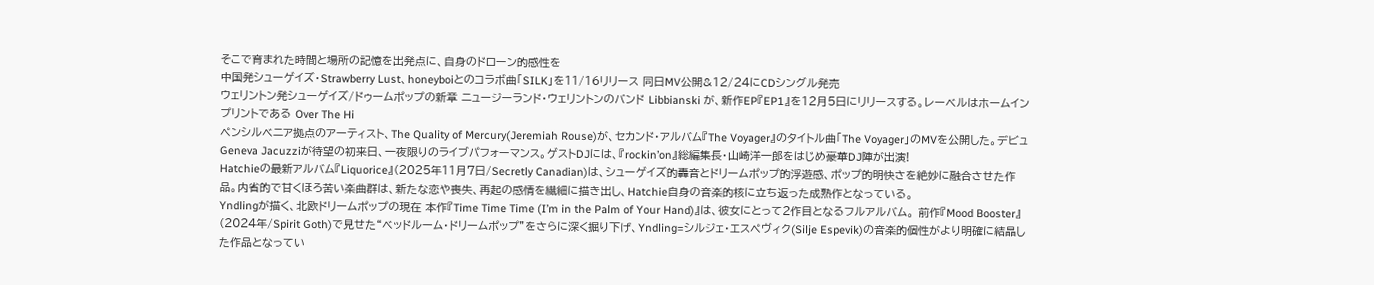そこで育まれた時間と場所の記憶を出発点に、自身のドローン的感性を
中国発シューゲイズ・Strawberry Lust、honeyboiとのコラボ曲「SILK」を11/16リリース 同日MV公開&12/24にCDシングル発売
ウェリントン発シューゲイズ/ドゥームポップの新章 ニュージーランド・ウェリントンのバンド Libbianski が、新作EP『EP1』を12月5日にリリースする。レーベルはホームインプリントである Over The Hi
ペンシルベニア拠点のアーティスト、The Quality of Mercury(Jeremiah Rouse)が、セカンド・アルバム『The Voyager』のタイトル曲「The Voyager」のMVを公開した。デビュ
Geneva Jacuzziが待望の初来日、一夜限りのライブパフォーマンス。ゲストDJには、『rockin’on』総編集長・山崎洋一郎をはじめ豪華DJ陣が出演!
Hatchieの最新アルバム『Liquorice』(2025年11月7日/Secretly Canadian)は、シューゲイズ的轟音とドリームポップ的浮遊感、ポップ的明快さを絶妙に融合させた作品。内省的で甘くほろ苦い楽曲群は、新たな恋や喪失、再起の感情を繊細に描き出し、Hatchie自身の音楽的核に立ち返った成熟作となっている。
Yndlingが描く、北欧ドリームポップの現在 本作『Time Time Time (I’m in the Palm of Your Hand)』は、彼女にとって2作目となるフルアルバム。 前作『Mood Booster』(2024年/Spirit Goth)で見せた“ベッドルーム・ドリームポップ”をさらに深く掘り下げ、Yndling=シルジェ・エスペヴィク(Silje Espevik)の音楽的個性がより明確に結晶した作品となってい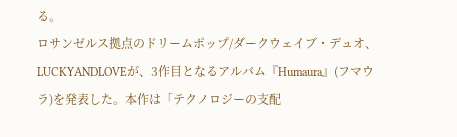る。
ロサンゼルス拠点のドリームポップ/ダークウェイブ・デュオ、LUCKYANDLOVEが、3作目となるアルバム『Humaura』(フマウラ)を発表した。本作は「テクノロジーの支配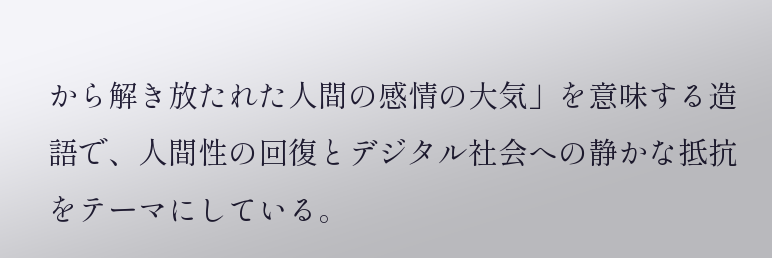から解き放たれた人間の感情の大気」を意味する造語で、人間性の回復とデジタル社会への静かな抵抗をテーマにしている。